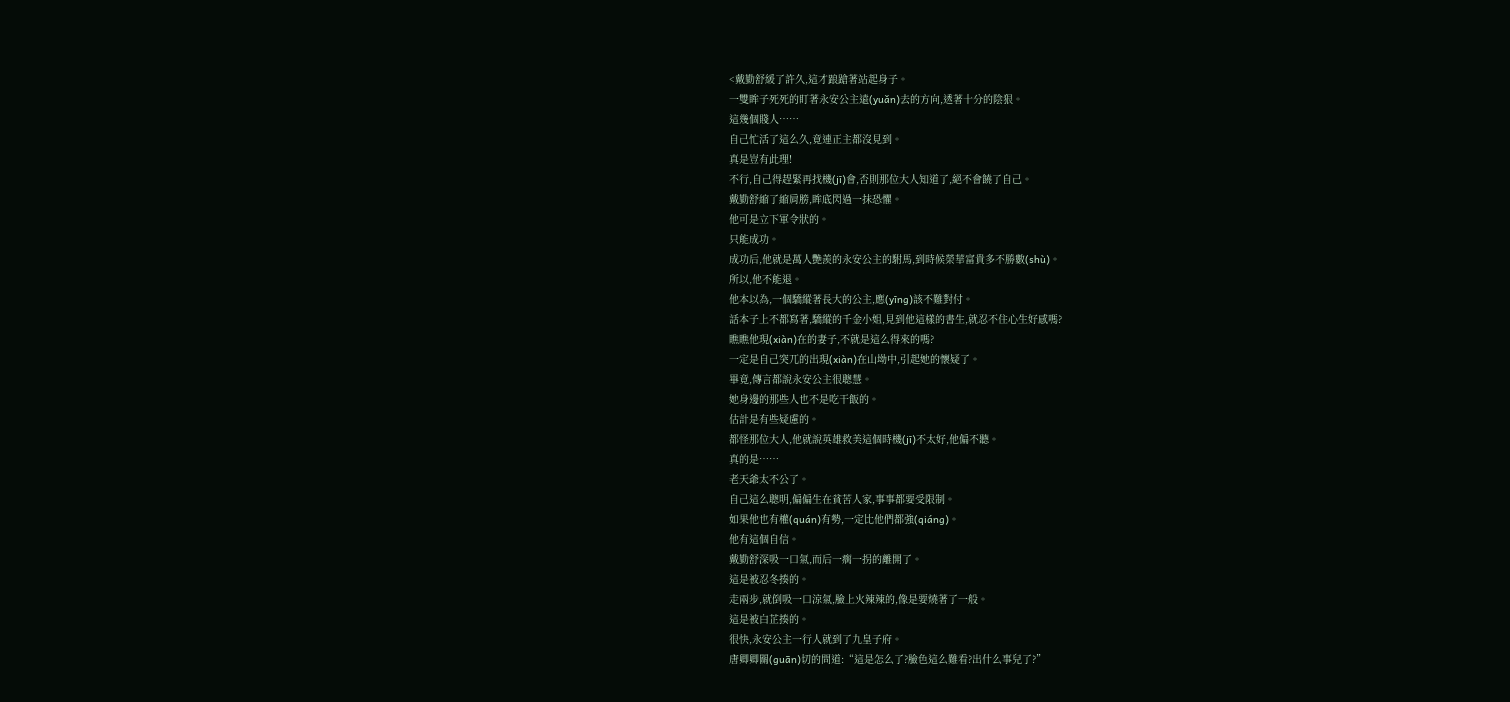<戴勤舒緩了許久,這才踉蹌著站起身子。
一雙眸子死死的盯著永安公主遠(yuǎn)去的方向,透著十分的陰狠。
這幾個賤人……
自己忙活了這么久,竟連正主都沒見到。
真是豈有此理!
不行,自己得趕緊再找機(jī)會,否則那位大人知道了,絕不會饒了自己。
戴勤舒縮了縮肩膀,眸底閃過一抹恐懼。
他可是立下軍令狀的。
只能成功。
成功后,他就是萬人艷羨的永安公主的駙馬,到時候榮華富貴多不勝數(shù)。
所以,他不能退。
他本以為,一個驕縱著長大的公主,應(yīng)該不難對付。
話本子上不都寫著,驕縱的千金小姐,見到他這樣的書生,就忍不住心生好感嗎?
瞧瞧他現(xiàn)在的妻子,不就是這么得來的嗎?
一定是自己突兀的出現(xiàn)在山坳中,引起她的懷疑了。
畢竟,傳言都說永安公主很聰慧。
她身邊的那些人也不是吃干飯的。
估計是有些疑慮的。
都怪那位大人,他就說英雄救美這個時機(jī)不太好,他偏不聽。
真的是……
老天爺太不公了。
自己這么聰明,偏偏生在貧苦人家,事事都要受限制。
如果他也有權(quán)有勢,一定比他們都強(qiáng)。
他有這個自信。
戴勤舒深吸一口氣,而后一瘸一拐的離開了。
這是被忍冬揍的。
走兩步,就倒吸一口涼氣,臉上火辣辣的,像是要燒著了一般。
這是被白芷揍的。
很快,永安公主一行人就到了九皇子府。
唐卿卿關(guān)切的問道:“這是怎么了?臉色這么難看?出什么事兒了?”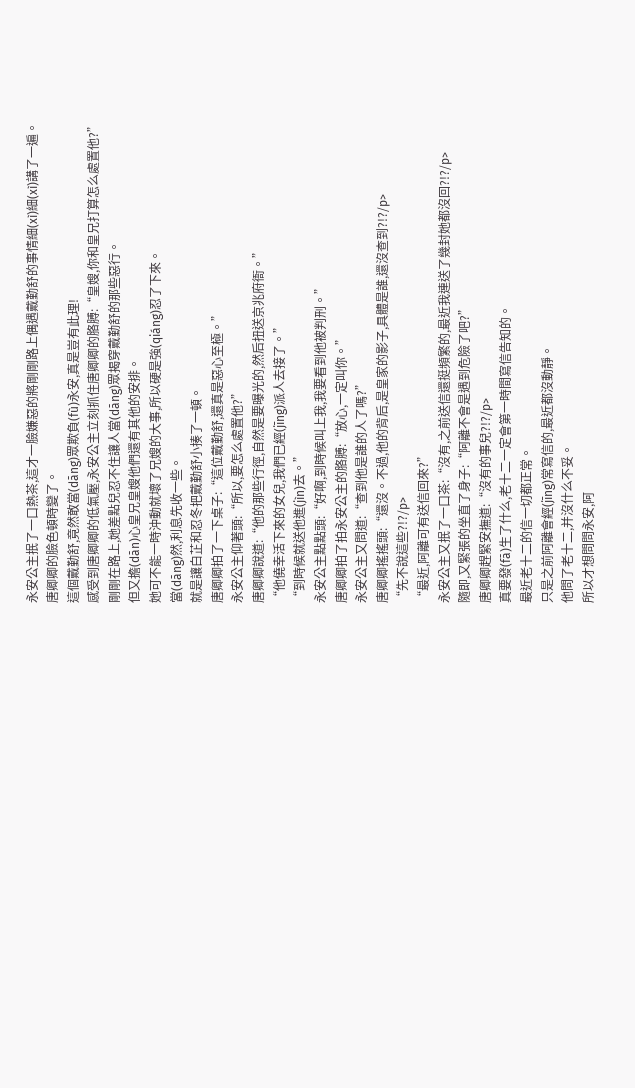永安公主抿了一口熱茶,這才一臉嫌惡的將剛剛路上偶遇戴勤舒的事情細(xì)細(xì)講了一遍。
唐卿卿的臉色頓時變了。
這個戴勤舒,竟然敢當(dāng)眾欺負(fù)永安,真是豈有此理!
感受到唐卿卿的低氣壓,永安公主立刻抓住唐卿卿的胳膊:“皇嫂,你和皇兄打算怎么處置他?”
剛剛在路上,她差點兒忍不住讓人當(dāng)眾揭穿戴勤舒的那些惡行。
但又擔(dān)心皇兄皇嫂他們還有其他的安排。
她可不能一時沖動就壞了兄嫂的大事,所以硬是強(qiáng)忍了下來。
當(dāng)然,利息先收一些。
就是讓白芷和忍冬把戴勤舒小揍了一頓。
唐卿卿拍了一下桌子:“這位戴勤舒,還真是惡心至極。”
永安公主仰著頭:“所以,要怎么處置他?”
唐卿卿說道:“他的那些行徑,自然是要曝光的,然后扭送京兆府衙。”
“他僥幸活下來的女兒,我們已經(jīng)派人去接了。”
“到時候就送他進(jìn)去。”
永安公主點點頭:“好啊,到時候叫上我,我要看到他被判刑。”
唐卿卿拍了拍永安公主的胳膊:“放心,一定叫你。”
永安公主又問道:“查到他是誰的人了嗎?”
唐卿卿搖搖頭:“還沒。不過,他的背后,是皇家的影子,具體是誰,還沒查到?!?/p>
“先不說這些?!?/p>
“最近,阿離可有送信回來?”
永安公主又抿了一口茶:“沒有,之前送信還挺頻繁的,最近我連送了幾封她都沒回?!?/p>
隨即,又緊張的坐直了身子:“阿離不會是遇到危險了吧?”
唐卿卿趕緊安撫道:“沒有的事兒?!?/p>
真要發(fā)生了什么,老十二一定會第一時間寫信告知的。
最近老十二的信一切都正常。
只是之前阿離會經(jīng)常寫信的,最近都沒動靜。
他問了老十二,并沒什么不妥。
所以才想問問永安,阿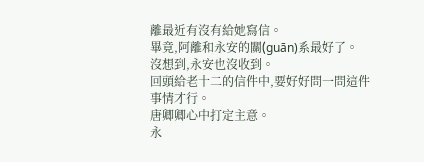離最近有沒有給她寫信。
畢竟,阿離和永安的關(guān)系最好了。
沒想到,永安也沒收到。
回頭給老十二的信件中,要好好問一問這件事情才行。
唐卿卿心中打定主意。
永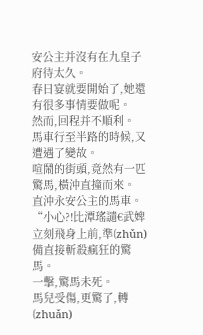安公主并沒有在九皇子府待太久。
春日宴就要開始了,她還有很多事情要做呢。
然而,回程并不順利。
馬車行至半路的時候,又遭遇了變故。
喧鬧的街頭,竟然有一匹驚馬,橫沖直撞而來。
直沖永安公主的馬車。
“小心?!比潭瑤讉€武婢立刻飛身上前,準(zhǔn)備直接斬殺瘋狂的驚馬。
一擊,驚馬未死。
馬兒受傷,更驚了,轉(zhuǎn)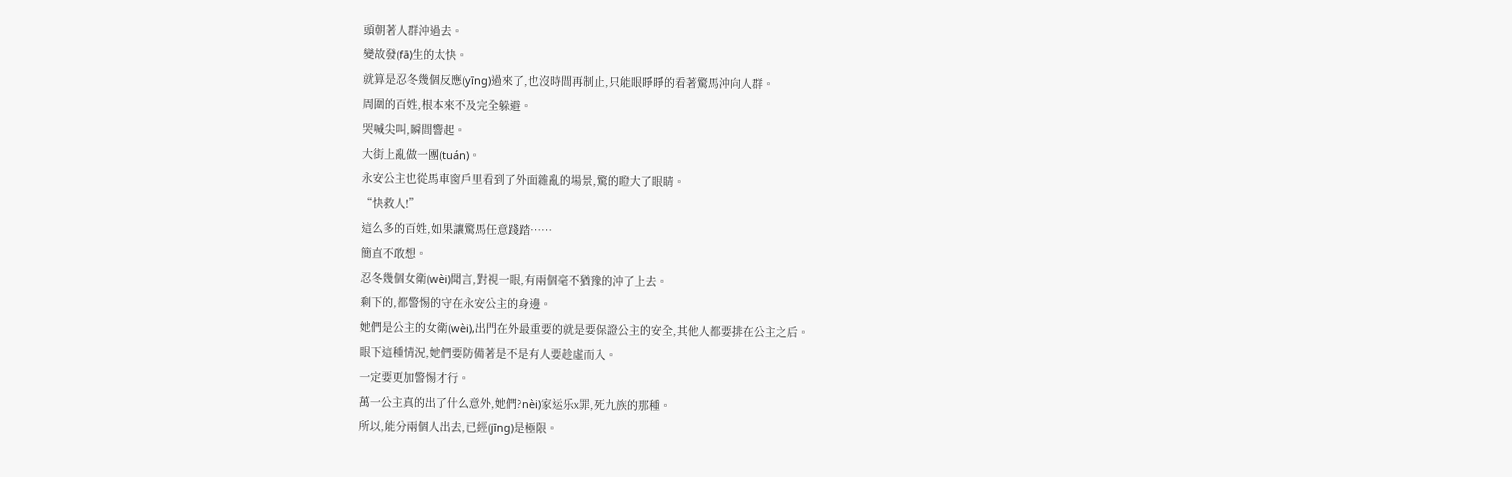頭朝著人群沖過去。
變故發(fā)生的太快。
就算是忍冬幾個反應(yīng)過來了,也沒時間再制止,只能眼睜睜的看著驚馬沖向人群。
周圍的百姓,根本來不及完全躲避。
哭喊尖叫,瞬間響起。
大街上亂做一團(tuán)。
永安公主也從馬車窗戶里看到了外面雜亂的場景,驚的瞪大了眼睛。
“快救人!”
這么多的百姓,如果讓驚馬任意踐踏……
簡直不敢想。
忍冬幾個女衛(wèi)聞言,對視一眼,有兩個毫不猶豫的沖了上去。
剩下的,都警惕的守在永安公主的身邊。
她們是公主的女衛(wèi),出門在外最重要的就是要保證公主的安全,其他人都要排在公主之后。
眼下這種情況,她們要防備著是不是有人要趁虛而入。
一定要更加警惕才行。
萬一公主真的出了什么意外,她們?nèi)家运乐x罪,死九族的那種。
所以,能分兩個人出去,已經(jīng)是極限。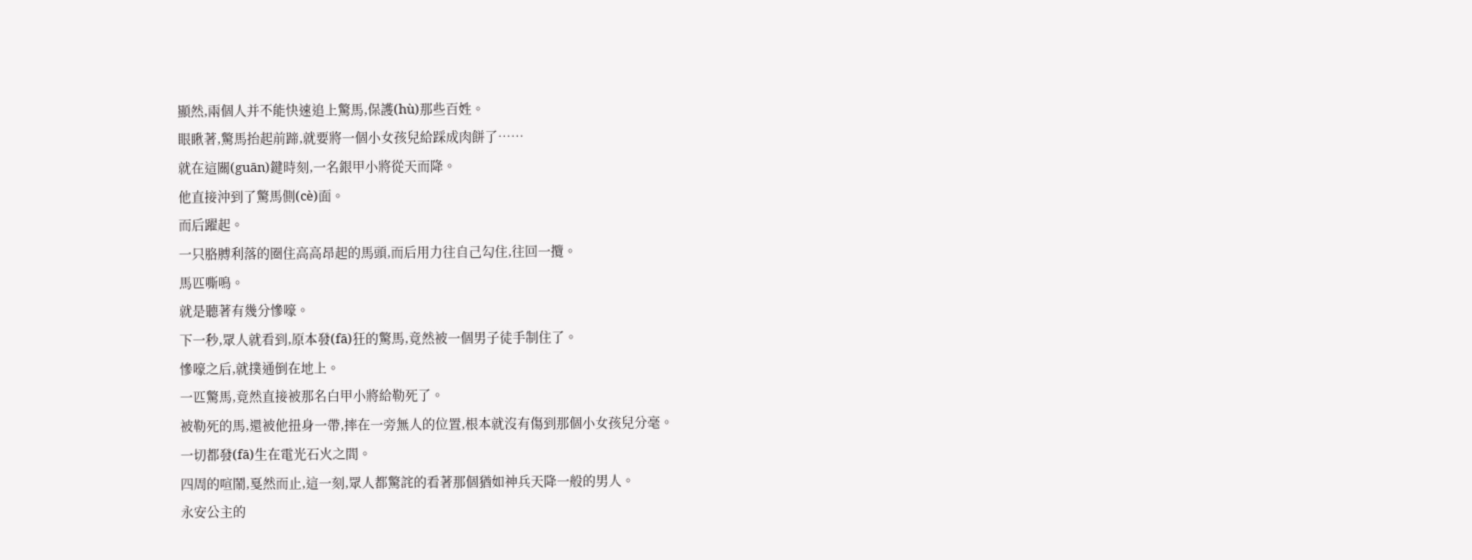顯然,兩個人并不能快速追上驚馬,保護(hù)那些百姓。
眼瞅著,驚馬抬起前蹄,就要將一個小女孩兒給踩成肉餅了……
就在這關(guān)鍵時刻,一名銀甲小將從天而降。
他直接沖到了驚馬側(cè)面。
而后躍起。
一只胳膊利落的圈住高高昂起的馬頭,而后用力往自己勾住,往回一攬。
馬匹嘶鳴。
就是聽著有幾分慘嚎。
下一秒,眾人就看到,原本發(fā)狂的驚馬,竟然被一個男子徒手制住了。
慘嚎之后,就撲通倒在地上。
一匹驚馬,竟然直接被那名白甲小將給勒死了。
被勒死的馬,還被他扭身一帶,摔在一旁無人的位置,根本就沒有傷到那個小女孩兒分毫。
一切都發(fā)生在電光石火之間。
四周的喧鬧,戛然而止,這一刻,眾人都驚詫的看著那個猶如神兵天降一般的男人。
永安公主的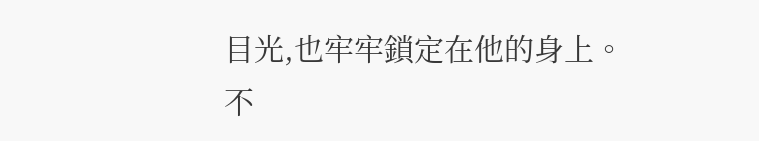目光,也牢牢鎖定在他的身上。
不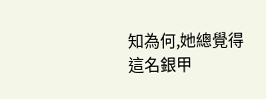知為何,她總覺得這名銀甲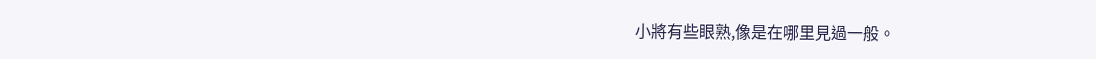小將有些眼熟,像是在哪里見過一般。